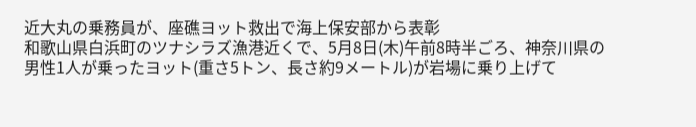近大丸の乗務員が、座礁ヨット救出で海上保安部から表彰
和歌山県白浜町のツナシラズ漁港近くで、5月8日(木)午前8時半ごろ、神奈川県の男性1人が乗ったヨット(重さ5トン、長さ約9メートル)が岩場に乗り上げて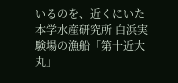いるのを、近くにいた本学水産研究所 白浜実験場の漁船「第十近大丸」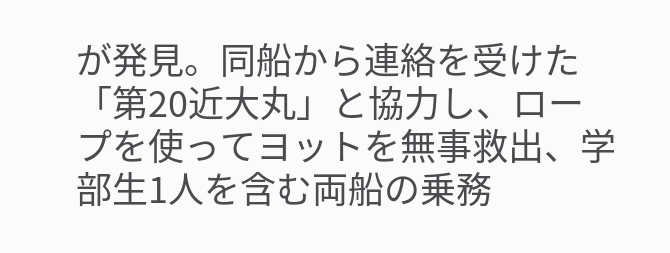が発見。同船から連絡を受けた「第20近大丸」と協力し、ロープを使ってヨットを無事救出、学部生1人を含む両船の乗務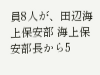員8人が、田辺海上保安部 海上保安部長から5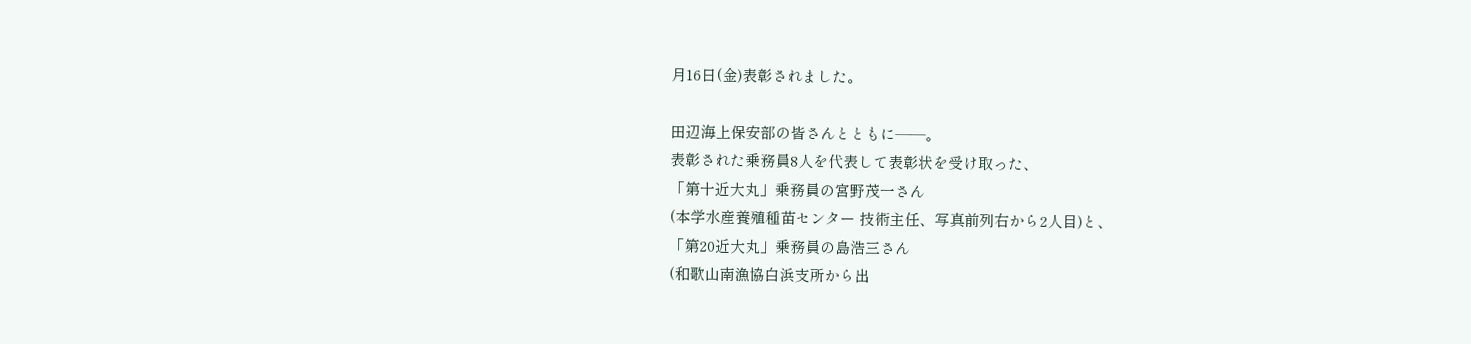月16日(金)表彰されました。

田辺海上保安部の皆さんとともに――。
表彰された乗務員8人を代表して表彰状を受け取った、
「第十近大丸」乗務員の宮野茂一さん
(本学水産養殖種苗センター 技術主任、写真前列右から2人目)と、
「第20近大丸」乗務員の島浩三さん
(和歌山南漁協白浜支所から出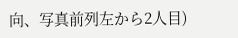向、写真前列左から2人目)